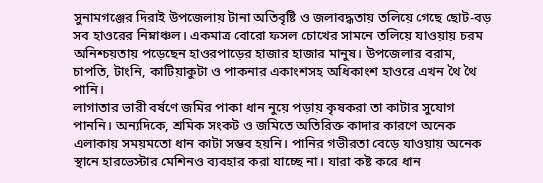সুনামগঞ্জের দিরাই উপজেলায় টানা অতিবৃষ্টি ও জলাবদ্ধতায় তলিয়ে গেছে ছোট-বড় সব হাওরের নিম্নাঞ্চল। একমাত্র বোরো ফসল চোখের সামনে তলিয়ে যাওয়ায় চরম অনিশ্চয়তায় পড়েছেন হাওরপাড়ের হাজার হাজার মানুষ। উপজেলার বরাম, চাপতি, টাংনি, কাটিয়াকুটা ও পাকনার একাংশসহ অধিকাংশ হাওরে এখন থৈ থৈ পানি।
লাগাতার ভারী বর্ষণে জমির পাকা ধান নুয়ে পড়ায় কৃষকরা তা কাটার সুযোগ পাননি। অন্যদিকে, শ্রমিক সংকট ও জমিতে অতিরিক্ত কাদার কারণে অনেক এলাকায় সময়মতো ধান কাটা সম্ভব হয়নি। পানির গভীরতা বেড়ে যাওয়ায় অনেক স্থানে হারভেস্টার মেশিনও ব্যবহার করা যাচ্ছে না। যারা কষ্ট করে ধান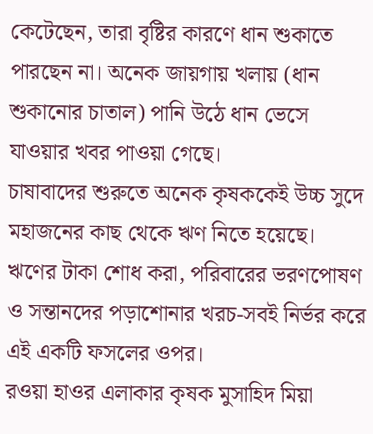কেটেছেন, তারা বৃষ্টির কারণে ধান শুকাতে পারছেন না। অনেক জায়গায় খলায় (ধান শুকানোর চাতাল) পানি উঠে ধান ভেসে যাওয়ার খবর পাওয়া গেছে।
চাষাবাদের শুরুতে অনেক কৃষককেই উচ্চ সুদে মহাজনের কাছ থেকে ঋণ নিতে হয়েছে। ঋণের টাকা শোধ করা, পরিবারের ভরণপোষণ ও সন্তানদের পড়াশোনার খরচ-সবই নির্ভর করে এই একটি ফসলের ওপর।
রওয়া হাওর এলাকার কৃষক মুসাহিদ মিয়া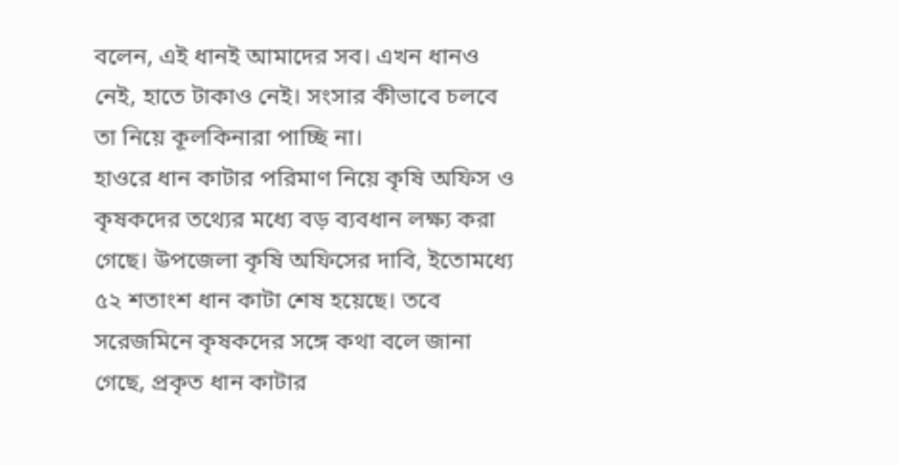বলেন, এই ধানই আমাদের সব। এখন ধানও নেই, হাতে টাকাও নেই। সংসার কীভাবে চলবে তা নিয়ে কূলকিনারা পাচ্ছি না।
হাওরে ধান কাটার পরিমাণ নিয়ে কৃষি অফিস ও কৃষকদের তথ্যের মধ্যে বড় ব্যবধান লক্ষ্য করা গেছে। উপজেলা কৃষি অফিসের দাবি, ইতোমধ্যে ৫২ শতাংশ ধান কাটা শেষ হয়েছে। তবে সরেজমিনে কৃষকদের সঙ্গে কথা বলে জানা গেছে, প্রকৃত ধান কাটার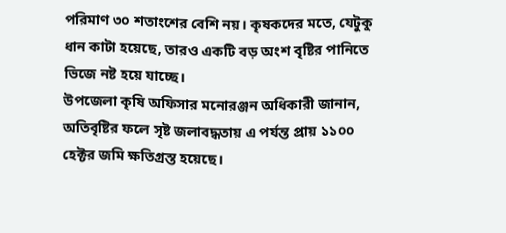পরিমাণ ৩০ শতাংশের বেশি নয়। কৃষকদের মতে, যেটুকু ধান কাটা হয়েছে, তারও একটি বড় অংশ বৃষ্টির পানিতে ভিজে নষ্ট হয়ে যাচ্ছে।
উপজেলা কৃষি অফিসার মনোরঞ্জন অধিকারী জানান, অতিবৃষ্টির ফলে সৃষ্ট জলাবদ্ধতায় এ পর্যন্ত প্রায় ১১০০ হেক্টর জমি ক্ষতিগ্রস্ত হয়েছে।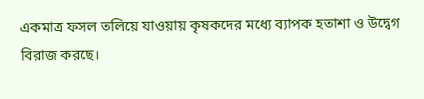একমাত্র ফসল তলিয়ে যাওয়ায় কৃষকদের মধ্যে ব্যাপক হতাশা ও উদ্বেগ বিরাজ করছে।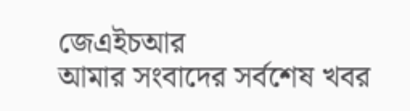জেএইচআর
আমার সংবাদের সর্বশেষ খবর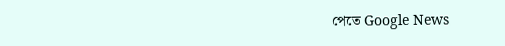পেতে Google News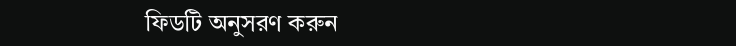ফিডটি অনুসরণ করুন